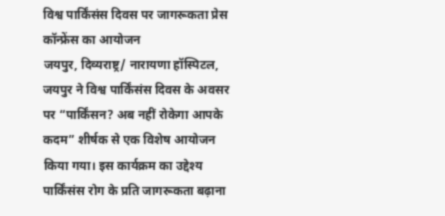विश्व पार्किंसंस दिवस पर जागरूकता प्रेस कॉन्फ्रेंस का आयोजन
जयपुर, दिव्यराष्ट्र/ नारायणा हॉस्पिटल, जयपुर ने विश्व पार्किंसंस दिवस के अवसर पर “पार्किंसन? अब नहीं रोकेगा आपके कदम” शीर्षक से एक विशेष आयोजन किया गया। इस कार्यक्रम का उद्देश्य पार्किंसंस रोग के प्रति जागरूकता बढ़ाना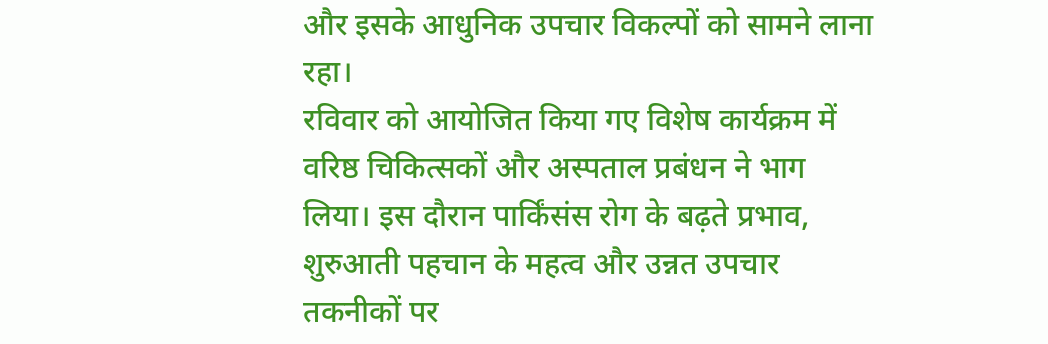और इसके आधुनिक उपचार विकल्पों को सामने लाना रहा।
रविवार को आयोजित किया गए विशेष कार्यक्रम में वरिष्ठ चिकित्सकों और अस्पताल प्रबंधन ने भाग लिया। इस दौरान पार्किंसंस रोग के बढ़ते प्रभाव, शुरुआती पहचान के महत्व और उन्नत उपचार तकनीकों पर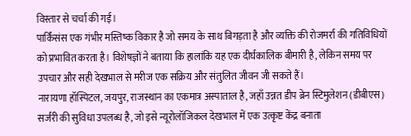विस्तार से चर्चा की गई।
पार्किंसंस एक गंभीर मस्तिष्क विकार है जो समय के साथ बिगड़ता है और व्यक्ति की रोजमर्रा की गतिविधियों को प्रभावित करता है। विशेषज्ञों ने बताया कि हालांकि यह एक दीर्घकालिक बीमारी है, लेकिन समय पर उपचार और सही देखभाल से मरीज एक सक्रिय और संतुलित जीवन जी सकते हैं।
नारायणा हॉस्पिटल, जयपुर, राजस्थान का एकमात्र अस्पाताल है, जहाँ उन्नत डीप ब्रेन स्टिमुलेशन (डीबीएस) सर्जरी की सुविधा उपलब्ध है, जो इसे न्यूरोलॉजिकल देखभाल में एक उत्कृष्ट केंद्र बनाता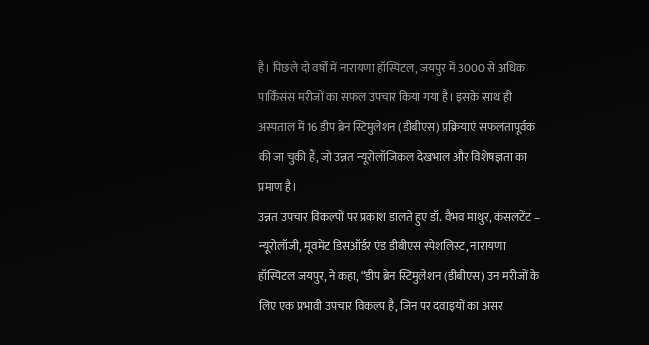है। पिछले दो वर्षों में नारायणा हॉस्पिटल, जयपुर में 3000 से अधिक पार्किंसंस मरीजों का सफल उपचार किया गया है। इसके साथ ही अस्पताल में 16 डीप ब्रेन स्टिमुलेशन (डीबीएस) प्रक्रियाएं सफलतापूर्वक की जा चुकी हैं, जो उन्नत न्यूरोलॉजिकल देखभाल और विशेषज्ञता का प्रमाण है।
उन्नत उपचार विकल्पों पर प्रकाश डालते हुए डॉ. वैभव माथुर, कंसलटेंट – न्यूरोलॉजी, मूवमेंट डिसऑर्डर एंड डीबीएस स्पेशलिस्ट, नारायणा हॉस्पिटल जयपुर, ने कहा, “डीप ब्रेन स्टिमुलेशन (डीबीएस) उन मरीजों के लिए एक प्रभावी उपचार विकल्प है, जिन पर दवाइयों का असर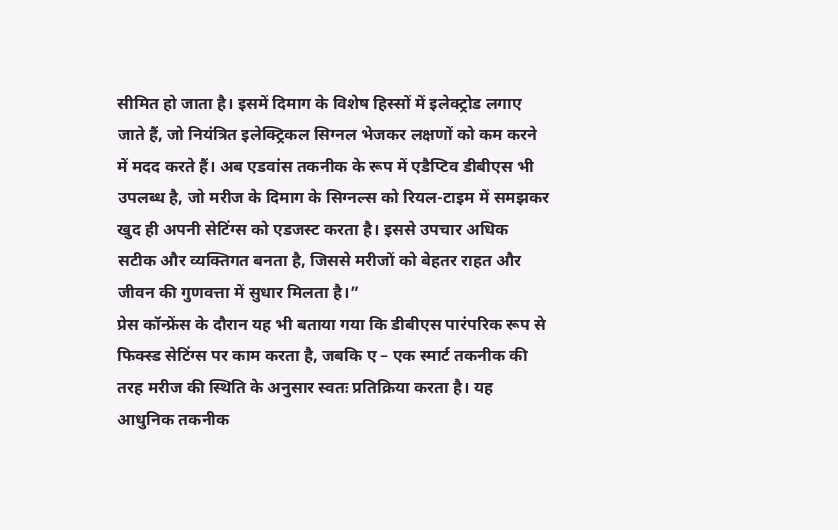सीमित हो जाता है। इसमें दिमाग के विशेष हिस्सों में इलेक्ट्रोड लगाए जाते हैं, जो नियंत्रित इलेक्ट्रिकल सिग्नल भेजकर लक्षणों को कम करने में मदद करते हैं। अब एडवांस तकनीक के रूप में एडैप्टिव डीबीएस भी उपलब्ध है, जो मरीज के दिमाग के सिग्नल्स को रियल-टाइम में समझकर खुद ही अपनी सेटिंग्स को एडजस्ट करता है। इससे उपचार अधिक सटीक और व्यक्तिगत बनता है, जिससे मरीजों को बेहतर राहत और जीवन की गुणवत्ता में सुधार मिलता है।”
प्रेस कॉन्फ्रेंस के दौरान यह भी बताया गया कि डीबीएस पारंपरिक रूप से फिक्स्ड सेटिंग्स पर काम करता है, जबकि ए – एक स्मार्ट तकनीक की तरह मरीज की स्थिति के अनुसार स्वतः प्रतिक्रिया करता है। यह आधुनिक तकनीक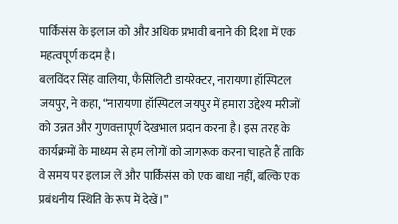पार्किंसंस के इलाज को और अधिक प्रभावी बनाने की दिशा में एक महत्वपूर्ण कदम है।
बलविंदर सिंह वालिया, फैसिलिटी डायरेक्टर, नारायणा हॉस्पिटल जयपुर, ने कहा, “नारायणा हॉस्पिटल जयपुर में हमारा उद्देश्य मरीजों को उन्नत और गुणवत्तापूर्ण देखभाल प्रदान करना है। इस तरह के कार्यक्रमों के माध्यम से हम लोगों को जागरूक करना चाहते हैं ताकि वे समय पर इलाज लें और पार्किंसंस को एक बाधा नहीं, बल्कि एक प्रबंधनीय स्थिति के रूप में देखें।”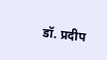डॉ. प्रदीप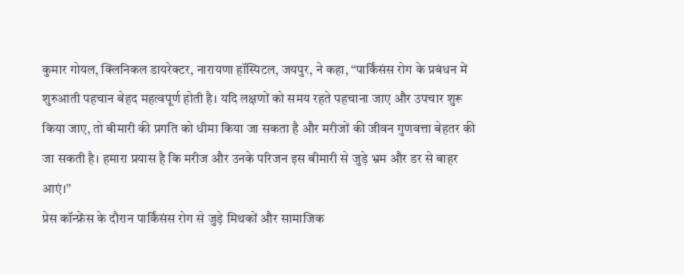कुमार गोयल, क्लिनिकल डायरेक्टर, नारायणा हॉस्पिटल, जयपुर, ने कहा, “पार्किंसंस रोग के प्रबंधन में शुरुआती पहचान बेहद महत्वपूर्ण होती है। यदि लक्षणों को समय रहते पहचाना जाए और उपचार शुरू किया जाए, तो बीमारी की प्रगति को धीमा किया जा सकता है और मरीजों की जीवन गुणवत्ता बेहतर की जा सकती है। हमारा प्रयास है कि मरीज और उनके परिजन इस बीमारी से जुड़े भ्रम और डर से बाहर आएं।”
प्रेस कॉन्फ्रेंस के दौरान पार्किंसंस रोग से जुड़े मिथकों और सामाजिक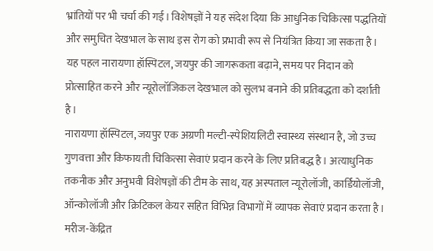भ्रांतियों पर भी चर्चा की गई। विशेषज्ञों ने यह संदेश दिया कि आधुनिक चिकित्सा पद्धतियों और समुचित देखभाल के साथ इस रोग को प्रभावी रूप से नियंत्रित किया जा सकता है।
यह पहल नारायणा हॉस्पिटल, जयपुर की जागरूकता बढ़ाने, समय पर निदान को प्रोत्साहित करने और न्यूरोलॉजिकल देखभाल को सुलभ बनाने की प्रतिबद्धता को दर्शाती है।
नारायणा हॉस्पिटल, जयपुर एक अग्रणी मल्टी-स्पेशियलिटी स्वास्थ्य संस्थान है, जो उच्च गुणवत्ता और किफायती चिकित्सा सेवाएं प्रदान करने के लिए प्रतिबद्ध है। अत्याधुनिक तकनीक और अनुभवी विशेषज्ञों की टीम के साथ, यह अस्पताल न्यूरोलॉजी, कार्डियोलॉजी, ऑन्कोलॉजी और क्रिटिकल केयर सहित विभिन्न विभागों में व्यापक सेवाएं प्रदान करता है। मरीज-केंद्रित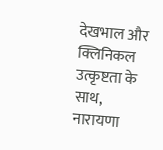देखभाल और क्लिनिकल उत्कृष्टता के साथ, नारायणा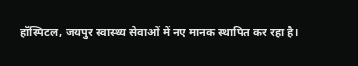हॉस्पिटल, जयपुर स्वास्थ्य सेवाओं में नए मानक स्थापित कर रहा है।